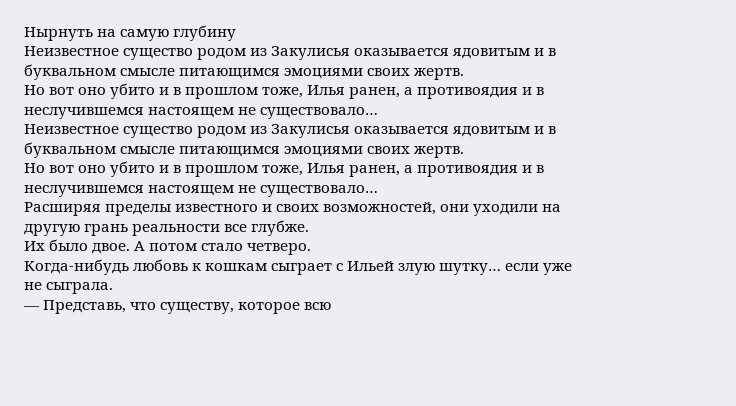Нырнуть на самую глубину
Неизвестное существо родом из Закулисья оказывается ядовитым и в буквальном смысле питающимся эмоциями своих жертв.
Но вот оно убито и в прошлом тоже, Илья ранен, а противоядия и в неслучившемся настоящем не существовало…
Неизвестное существо родом из Закулисья оказывается ядовитым и в буквальном смысле питающимся эмоциями своих жертв.
Но вот оно убито и в прошлом тоже, Илья ранен, а противоядия и в неслучившемся настоящем не существовало…
Расширяя пределы известного и своих возможностей, они уходили на другую грань реальности все глубже.
Их было двое. А потом стало четверо.
Когда-нибудь любовь к кошкам сыграет с Ильей злую шутку… если уже не сыграла.
— Представь, что существу, которое всю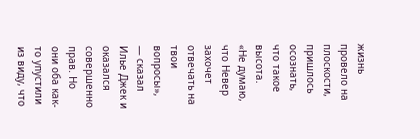жизнь провело на плоскости, пришлось осознать, что такое высота.
«Не думаю, что Невер захочет отвечать на твои вопросы», — сказал Илье Джек и оказался совершенно прав. Но они оба как-то упустили из виду, что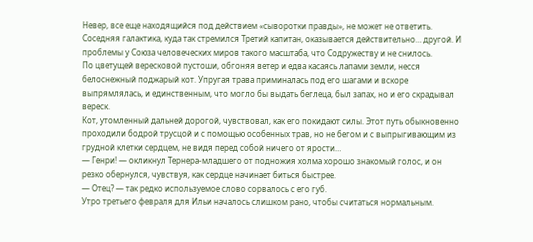Невер, все еще находящийся под действием «сыворотки правды», не может не ответить.
Соседняя галактика, куда так стремился Третий капитан, оказывается действительно… другой. И проблемы у Союза человеческих миров такого масштаба, что Содружеству и не снилось.
По цветущей вересковой пустоши, обгоняя ветер и едва касаясь лапами земли, несся белоснежный поджарый кот. Упругая трава приминалась под его шагами и вскоре выпрямлялась, и единственным, что могло бы выдать беглеца, был запах, но и его скрадывал вереск.
Кот, утомленный дальней дорогой, чувствовал, как его покидают силы. Этот путь обыкновенно проходили бодрой трусцой и с помощью особенных трав, но не бегом и с выпрыгивающим из грудной клетки сердцем, не видя перед собой ничего от ярости…
— Генри! — окликнул Тернера-младшего от подножия холма хорошо знакомый голос, и он резко обернулся, чувствуя, как сердце начинает биться быстрее.
— Отец? — так редко используемое слово сорвалось с его губ.
Утро третьего февраля для Ильи началось слишком рано, чтобы считаться нормальным.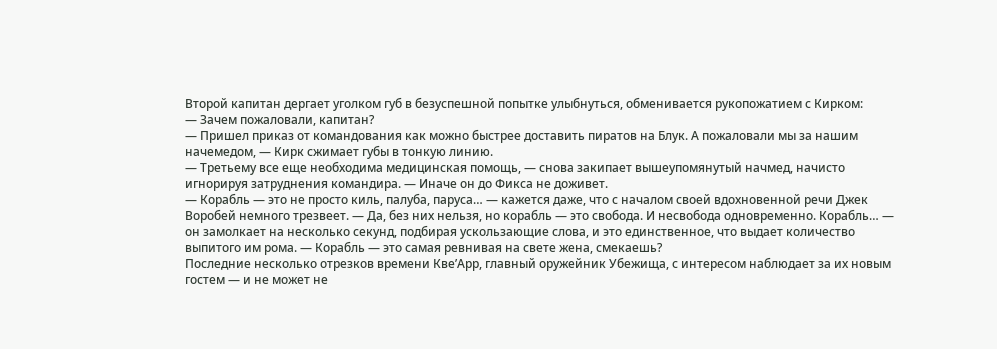Второй капитан дергает уголком губ в безуспешной попытке улыбнуться, обменивается рукопожатием с Кирком:
— Зачем пожаловали, капитан?
— Пришел приказ от командования как можно быстрее доставить пиратов на Блук. А пожаловали мы за нашим начемедом, — Кирк сжимает губы в тонкую линию.
— Третьему все еще необходима медицинская помощь, — снова закипает вышеупомянутый начмед, начисто игнорируя затруднения командира. — Иначе он до Фикса не доживет.
— Корабль — это не просто киль, палуба, паруса… — кажется даже, что с началом своей вдохновенной речи Джек Воробей немного трезвеет. — Да, без них нельзя, но корабль — это свобода. И несвобода одновременно. Корабль… — он замолкает на несколько секунд, подбирая ускользающие слова, и это единственное, что выдает количество выпитого им рома. — Корабль — это самая ревнивая на свете жена, смекаешь?
Последние несколько отрезков времени Кве’Арр, главный оружейник Убежища, с интересом наблюдает за их новым гостем — и не может не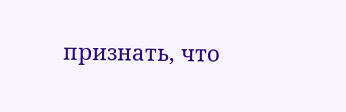признать, что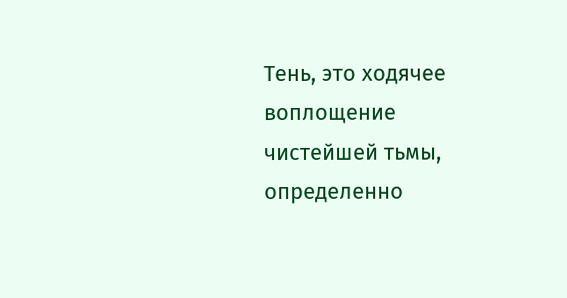Тень, это ходячее воплощение чистейшей тьмы, определенно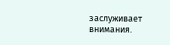заслуживает внимания.